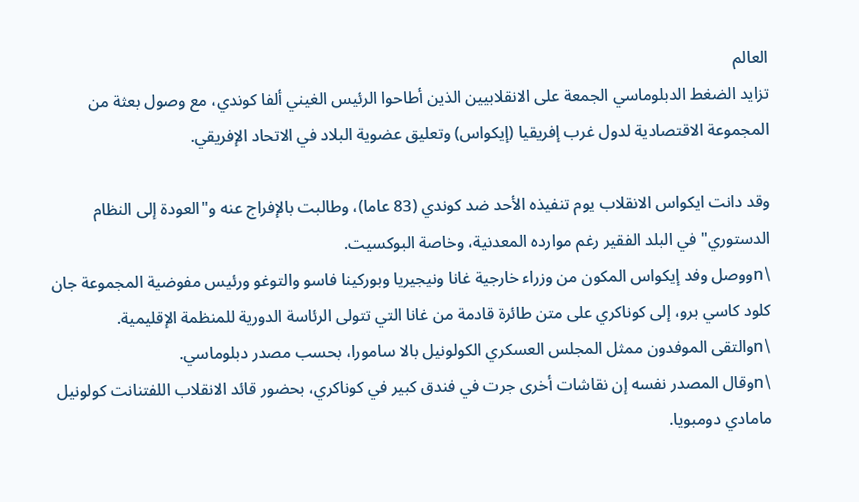العالم
تزايد الضغط الدبلوماسي الجمعة على الانقلابيين الذين أطاحوا الرئيس الغيني ألفا كوندي، مع وصول بعثة من المجموعة الاقتصادية لدول غرب إفريقيا (إيكواس) وتعليق عضوية البلاد في الاتحاد الإفريقي.

وقد دانت ايكواس الانقلاب يوم تنفيذه الأحد ضد كوندي (83 عاما)، وطالبت بالإفراج عنه و"العودة إلى النظام الدستوري" في البلد الفقير رغم موارده المعدنية، وخاصة البوكسيت.
\nووصل وفد إيكواس المكون من وزراء خارجية غانا ونيجيريا وبوركينا فاسو والتوغو ورئيس مفوضية المجموعة جان كلود كاسي برو، إلى كوناكري على متن طائرة قادمة من غانا التي تتولى الرئاسة الدورية للمنظمة الإقليمية.
\nوالتقى الموفدون ممثل المجلس العسكري الكولونيل بالا سامورا، بحسب مصدر دبلوماسي.
\nوقال المصدر نفسه إن نقاشات أخرى جرت في فندق كبير في كوناكري، بحضور قائد الانقلاب اللفتنانت كولونيل مامادي دومبويا.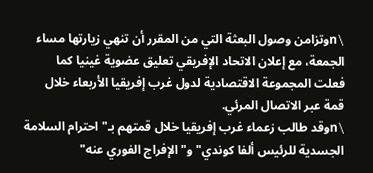\nوتزامن وصول البعثة التي من المقرر أن تنهي زيارتها مساء الجمعة، مع إعلان الاتحاد الإفريقي تعليق عضوية غينيا كما فعلت المجموعة الاقتصادية لدول غرب إفريقيا الأربعاء خلال قمة عبر الاتصال المرئي.
\nوقد طالب زعماء غرب إفريقيا خلال قمتهم بـ"احترام السلامة الجسدية للرئيس ألفا كوندي" و"الإفراج الفوري عنه"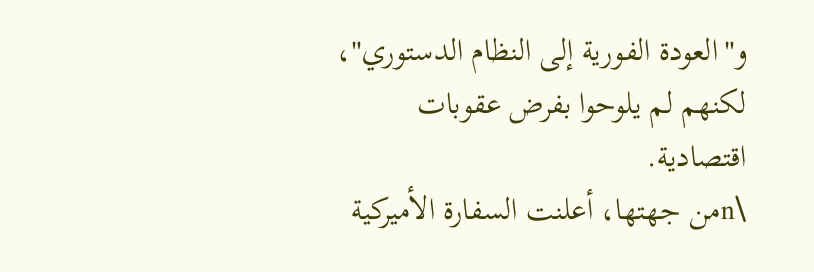و"العودة الفورية إلى النظام الدستوري"، لكنهم لم يلوحوا بفرض عقوبات اقتصادية.
\nمن جهتها، أعلنت السفارة الأميركية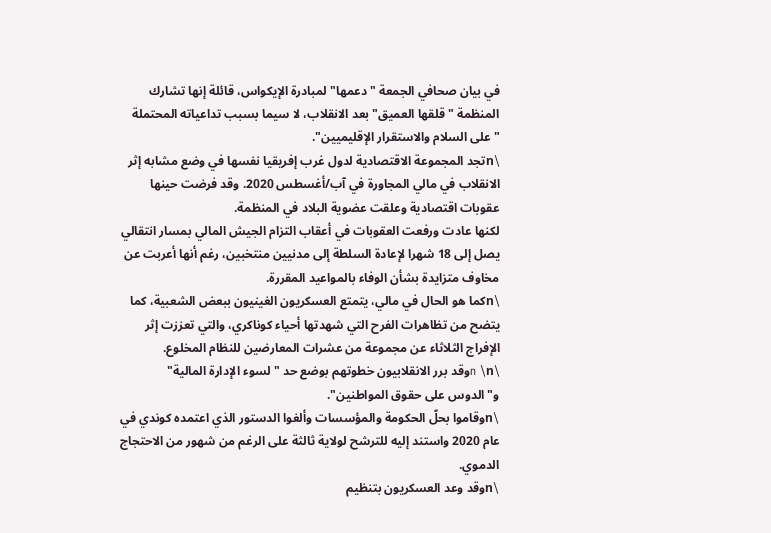في بيان صحافي الجمعة "دعمها" لمبادرة الإيكواس، قائلة إنها تشارك المنظمة "قلقها العميق" بعد الانقلاب، لا سيما بسبب تداعياته المحتملة "على السلام والاستقرار الإقليميين".
\nتجد المجموعة الاقتصادية لدول غرب إفريقيا نفسها في وضع مشابه إثر الانقلاب في مالي المجاورة في آب/أغسطس 2020. وقد فرضت حينها عقوبات اقتصادية وعلقت عضوية البلاد في المنظمة.
لكنها عادت ورفعت العقوبات في أعقاب التزام الجيش المالي بمسار انتقالي يصل إلى 18 شهرا لإعادة السلطة إلى مدنيين منتخبين، رغم أنها أعربت عن مخاوف متزايدة بشأن الوفاء بالمواعيد المقررة.
\nكما هو الحال في مالي، يتمتع العسكريون الغينيون ببعض الشعبية، كما يتضح من تظاهرات الفرح التي شهدتها أحياء كوناكري، والتي تعززت إثر الإفراج الثلاثاء عن مجموعة من عشرات المعارضين للنظام المخلوع.
\n \nوقد برر الانقلابيون خطوتهم بوضع حد "لسوء الإدارة المالية" و"الدوس على حقوق المواطنين".
\nوقاموا بحلّ الحكومة والمؤسسات وألغوا الدستور الذي اعتمده كوندي في عام 2020 واستند إليه للترشح لولاية ثالثة على الرغم من شهور من الاحتجاج الدموي.
\nوقد وعد العسكريون بتنظيم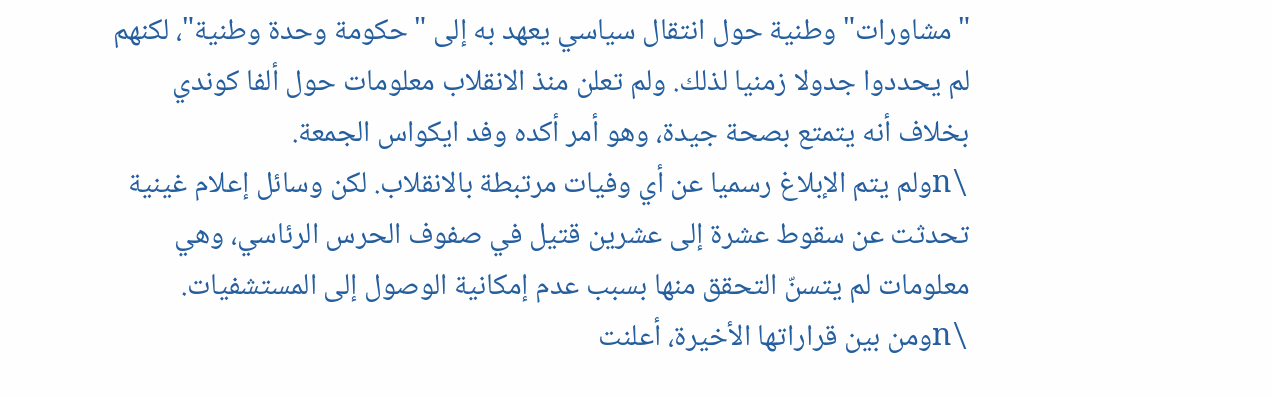"مشاورات" وطنية حول انتقال سياسي يعهد به إلى "حكومة وحدة وطنية"، لكنهم لم يحددوا جدولا زمنيا لذلك. ولم تعلن منذ الانقلاب معلومات حول ألفا كوندي بخلاف أنه يتمتع بصحة جيدة، وهو أمر أكده وفد ايكواس الجمعة.
\nولم يتم الإبلاغ رسميا عن أي وفيات مرتبطة بالانقلاب. لكن وسائل إعلام غينية تحدثت عن سقوط عشرة إلى عشرين قتيل في صفوف الحرس الرئاسي، وهي معلومات لم يتسنّ التحقق منها بسبب عدم إمكانية الوصول إلى المستشفيات.
\nومن بين قراراتها الأخيرة، أعلنت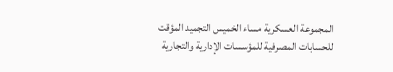المجموعة العسكرية مساء الخميس التجميد المؤقت للحسابات المصرفية للمؤسسات الإدارية والتجارية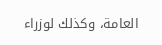العامة، وكذلك لوزراء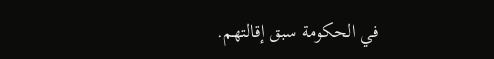في الحكومة سبق إقالتهم.